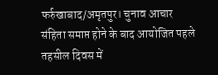फर्रुखाबाद/अमृतपुर। चुनाव आचार संहिता समाप्त होने के बाद आयोजित पहले तहसील दिवस में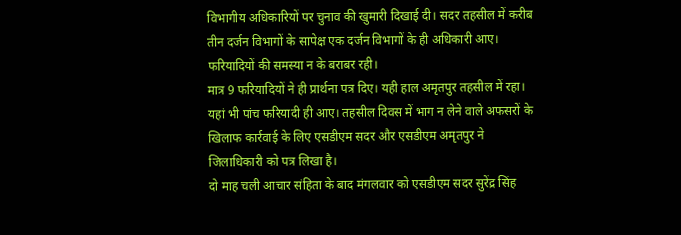विभागीय अधिकारियों पर चुनाव की खुमारी दिखाई दी। सदर तहसील में करीब तीन दर्जन विभागों के सापेक्ष एक दर्जन विभागों के ही अधिकारी आए। फरियादियों की समस्या न के बराबर रही।
मात्र 9 फरियादियों ने ही प्रार्थना पत्र दिए। यही हाल अमृतपुर तहसील में रहा। यहां भी पांच फरियादी ही आए। तहसील दिवस में भाग न लेने वाले अफसरों के खिलाफ कार्रवाई के लिए एसडीएम सदर और एसडीएम अमृतपुर ने जिलाधिकारी को पत्र लिखा है।
दो माह चली आचार संहिता के बाद मंगलवार को एसडीएम सदर सुरेंद्र सिंह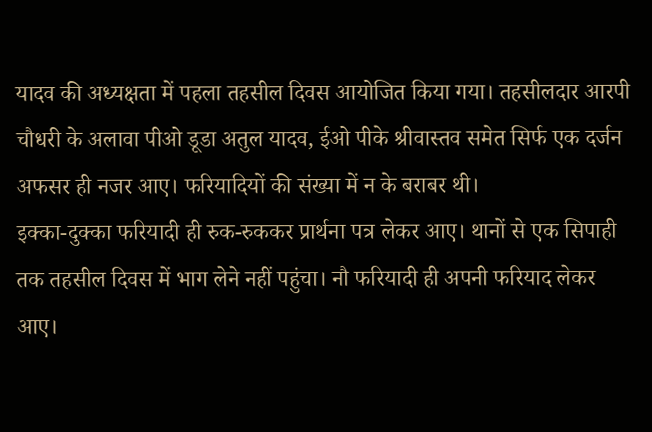यादव की अध्यक्षता में पहला तहसील दिवस आयोजित किया गया। तहसीलदार आरपी चौधरी के अलावा पीओ डूडा अतुल यादव, ईओ पीके श्रीवास्तव समेत सिर्फ एक दर्जन अफसर ही नजर आए। फरियादियों की संख्या में न के बराबर थी।
इक्का-दुक्का फरियादी ही रुक-रुककर प्रार्थना पत्र लेकर आए। थानों से एक सिपाही तक तहसील दिवस में भाग लेने नहीं पहुंचा। नौ फरियादी ही अपनी फरियाद लेकर आए।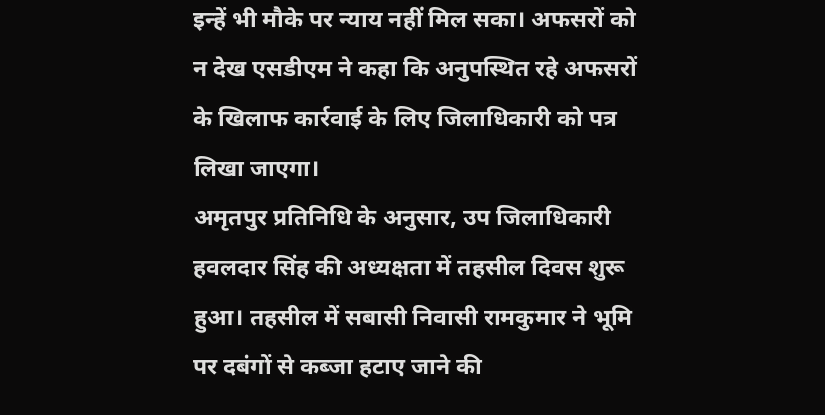इन्हें भी मौके पर न्याय नहीं मिल सका। अफसरों को न देख एसडीएम ने कहा कि अनुपस्थित रहे अफसरों के खिलाफ कार्रवाई के लिए जिलाधिकारी को पत्र लिखा जाएगा।
अमृतपुर प्रतिनिधि के अनुसार, उप जिलाधिकारी हवलदार सिंह की अध्यक्षता में तहसील दिवस शुरू हुआ। तहसील में सबासी निवासी रामकुमार ने भूमि पर दबंगों से कब्जा हटाए जाने की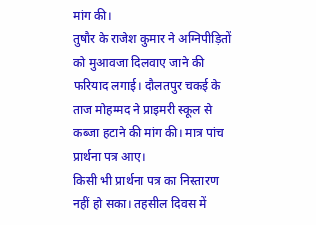मांग की।
तुषौर के राजेश कुमार ने अग्निपीड़ितों को मुआवजा दिलवाए जाने की फरियाद लगाई। दौलतपुर चकई के ताज मोहम्मद ने प्राइमरी स्कूल से कब्जा हटाने की मांग की। मात्र पांच प्रार्थना पत्र आए।
किसी भी प्रार्थना पत्र का निस्तारण नहीं हो सका। तहसील दिवस में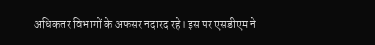अधिकतर विभागों के अफसर नदारद रहे। इस पर एसडीएम ने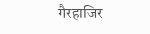गैरहाजिर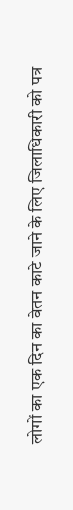लोगों का एक दिन का वेतन काटे जाने के लिए जिलाधिकारी को पत्र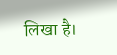लिखा है।